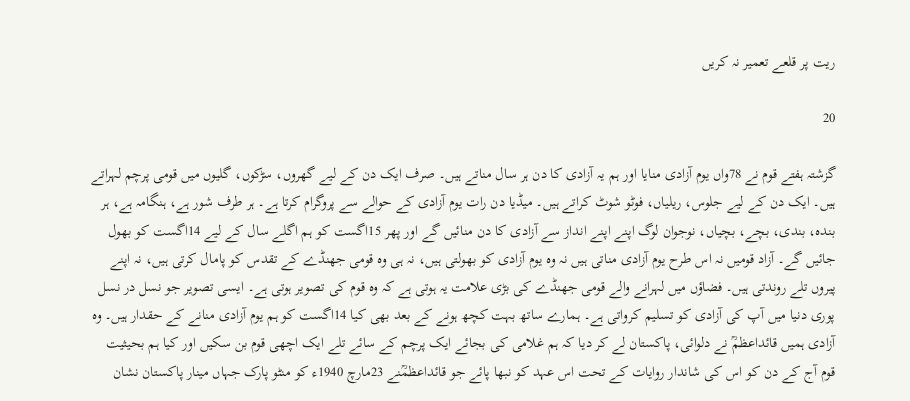ریت پر قلعے تعمیر نہ کریں

20

گزشتہ ہفتے قوم نے 78واں یوم آزادی منایا اور ہم یہ آزادی کا دن ہر سال مناتے ہیں۔ صرف ایک دن کے لیے گھروں، سڑکوں، گلیوں میں قومی پرچم لہراتے ہیں۔ ایک دن کے لیے جلوس، ریلیاں، فوٹو شوٹ کراتے ہیں۔ میڈیا دن رات یوم آزادی کے حوالے سے پروگرام کرتا ہے۔ ہر طرف شور ہے، ہنگامہ ہے، ہر بندہ، بندی، بچے، بچیاں، نوجوان لوگ اپنے اپنے انداز سے آزادی کا دن منائیں گے اور پھر 15اگست کو ہم اگلے سال کے لیے 14اگست کو بھول جائیں گے۔ آزاد قومیں نہ اس طرح یوم آزادی مناتی ہیں نہ وہ یوم آزادی کو بھولتی ہیں، نہ ہی وہ قومی جھنڈے کے تقدس کو پامال کرتی ہیں، نہ اپنے پیروں تلے روندتی ہیں۔ فضاؤں میں لہرانے والے قومی جھنڈے کی بڑی علامت یہ ہوتی ہے کہ وہ قوم کی تصویر ہوتی ہے۔ ایسی تصویر جو نسل در نسل پوری دنیا میں آپ کی آزادی کو تسلیم کرواتی ہے۔ ہمارے ساتھ بہت کچھ ہونے کے بعد بھی کیا 14اگست کو ہم یوم آزادی منانے کے حقدار ہیں۔ وہ آزادی ہمیں قائداعظمؒ نے دلوائی، پاکستان لے کر دیا کہ ہم غلامی کی بجائے ایک پرچم کے سائے تلے ایک اچھی قوم بن سکیں اور کیا ہم بحیثیت قوم آج کے دن کو اس کی شاندار روایات کے تحت اس عہد کو نبھا پائے جو قائداعظمؒنے 23مارچ 1940ء کو منٹو پارک جہاں مینار پاکستان نشان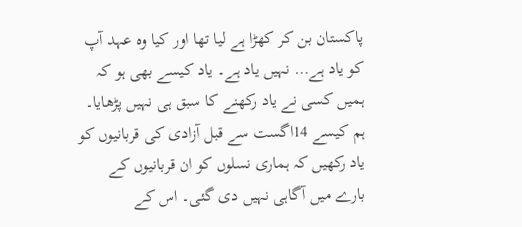پاکستان بن کر کھڑا ہے لیا تھا اور کیا وہ عہد آپ کو یاد ہے… نہیں یاد ہے۔ یاد کیسے بھی ہو کہ ہمیں کسی نے یاد رکھنے کا سبق ہی نہیں پڑھایا۔ ہم کیسے 14اگست سے قبل آزادی کی قربانیوں کو یاد رکھیں کہ ہماری نسلوں کو ان قربانیوں کے بارے میں آگاہی نہیں دی گئی۔ اس کے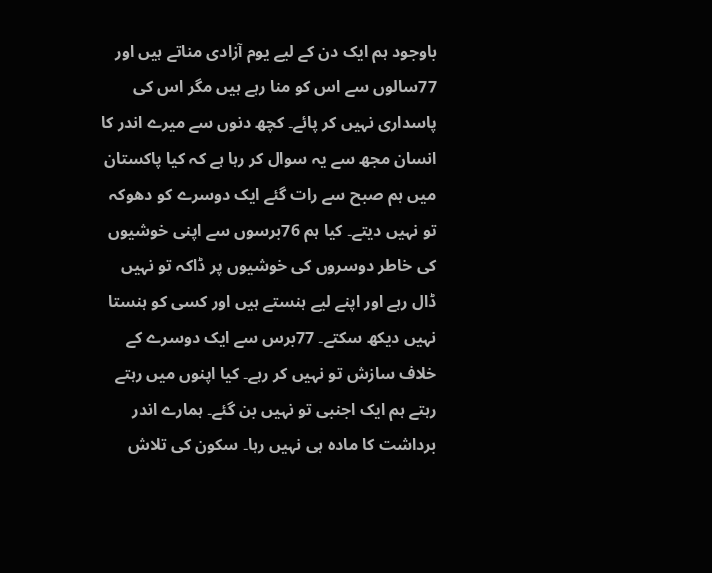باوجود ہم ایک دن کے لیے یوم آزادی مناتے ہیں اور 77سالوں سے اس کو منا رہے ہیں مگر اس کی پاسداری نہیں کر پائے۔ کچھ دنوں سے میرے اندر کا انسان مجھ سے یہ سوال کر رہا ہے کہ کیا پاکستان میں ہم صبح سے رات گئے ایک دوسرے کو دھوکہ تو نہیں دیتے۔ کیا ہم 76برسوں سے اپنی خوشیوں کی خاطر دوسروں کی خوشیوں پر ڈاکہ تو نہیں ڈال رہے اور اپنے لیے ہنستے ہیں اور کسی کو ہنستا نہیں دیکھ سکتے۔ 77برس سے ایک دوسرے کے خلاف سازش تو نہیں کر رہے۔ کیا اپنوں میں رہتے رہتے ہم ایک اجنبی تو نہیں بن گئے۔ ہمارے اندر برداشت کا مادہ ہی نہیں رہا۔ سکون کی تلاش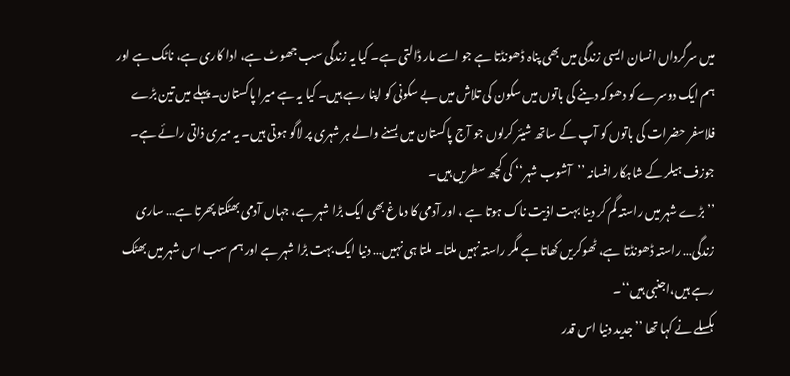میں سرگرداں انسان ایسی زندگی میں بھی پناہ ڈھونڈتا ہے جو اسے مار ڈالتی ہے۔ کیا یہ زندگی سب جھوٹ ہے، ادا کاری ہے، ناٹک ہے اور ہم ایک دوسرے کو دھوکہ دینے کی باتوں میں سکون کی تلاش میں بے سکونی کو اپنا رہے ہیں۔ کیا یہ ہے میرا پاکستان۔ پہلے میں تین بڑے فلاسفر حضرات کی باتوں کو آپ کے ساتھ شیئر کرلوں جو آج پاکستان میں بسنے والے ہر شہری پر لاگو ہوتی ہیں۔ یہ میری ذاتی رائے ہے۔
جوزف ہیلر کے شاہکار افسانہ ’’آشوب شہر‘‘ کی کچھ سطریں ہیں۔
’’بڑے شہر میں راستہ گم کر دینا بہت اذیت ناک ہوتا ہے ، اور آدمی کا دماغ بھی ایک بڑا شہر ہے، جہاں آدمی بھٹکتا پھرتا ہے… ساری زندگی… راستہ ڈھونڈتا ہے، ٹھوکریں کھاتا ہے مگر راستہ نہیں ملتا۔ ملتا ہی نہیں… دنیا ایک بہت بڑا شہر ہے اور ہم سب اس شہر میں بھٹک رہے ہیں،اجنبی ہیں‘‘۔
ہکسلے نے کہا تھا ’’جدید دنیا اس قدر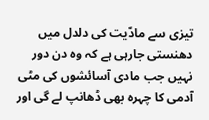تیزی سے مادّیت کی دلدل میں دھنستی جارہی ہے کہ وہ دن دور نہیں جب مادی آسائشوں کی مٹی آدمی کا چہرہ بھی ڈھانپ لے گی اور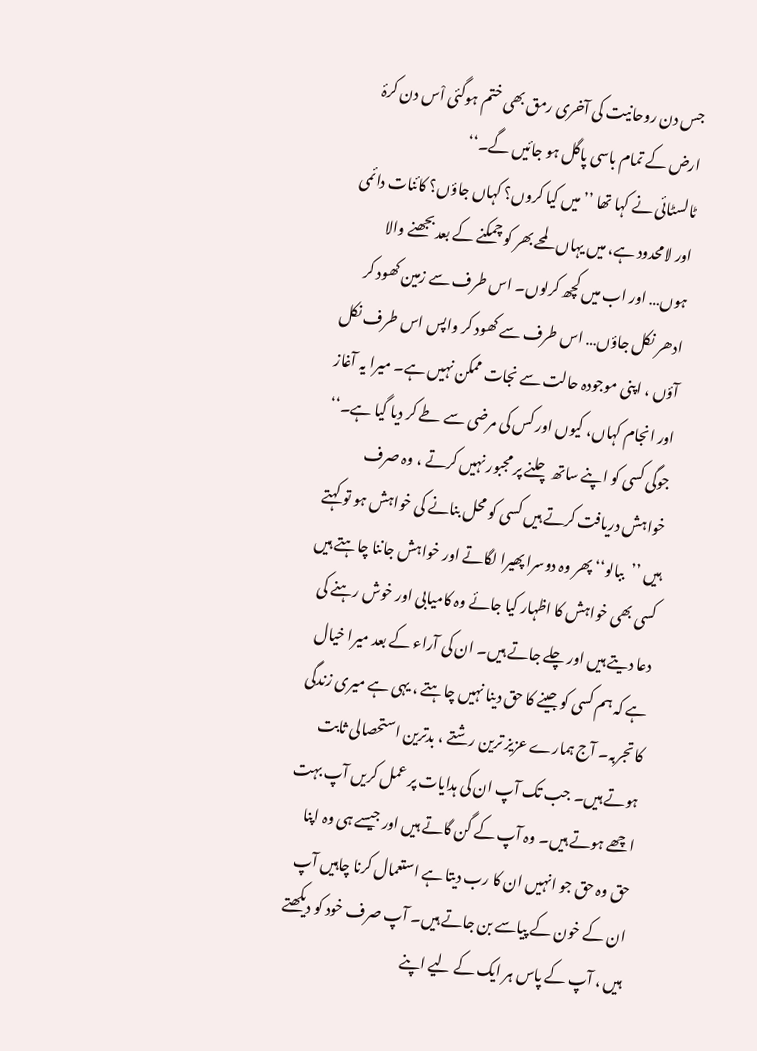جس دن روحانیت کی آخری رمق بھی ختم ہوگئی اْس دن کرۂ ارض کے تمام باسی پاگل ہو جائیں گے۔‘‘
ٹالسٹائی نے کہا تھا ’’میں کیا کروں؟ کہاں جاؤں؟ کائنات دائمی اور لامحدود ہے، میں یہاں لمحے بھر کو چمکنے کے بعد بجھنے والا ہوں… اور اب میں کچھ کرلوں۔ اس طرف سے زمین کھود کر ادھر نکل جاؤں… اس طرف سے کھود کر واپس اس طرف نکل آؤں ، اپنی موجودہ حالت سے نجات ممکن نہیں ہے۔ میرا یہ آغاز اور انجام کہاں، کیوں اور کس کی مرضی سے طے کر دیا گیا ہے۔‘‘ جوگی کسی کو اپنے ساتھ چلنے پر مجبور نہیں کرتے ، وہ صرف خواہش دریافت کرتے ہیں کسی کو محل بنانے کی خواہش ہو تو کہتے ہیں ’’ببالو‘‘ پھر وہ دوسرا پھیرا لگاتے اور خواہش جاننا چاہتے ہیں کسی بھی خواہش کا اظہار کیا جائے وہ کامیابی اور خوش رہنے کی دعا دیتے ہیں اور چلے جاتے ہیں۔ ان کی آراء کے بعد میرا خیال ہے کہ ہم کسی کو جینے کا حق دینا نہیں چاہتے ، یہی ہے میری زندگی کا تجربہ۔ آج ہمارے عزیز ترین رشتے ، بدترین استحصالی ثابت ہوتے ہیں۔ جب تک آپ ان کی ہدایات پر عمل کریں آپ بہت اچھے ہوتے ہیں۔ وہ آپ کے گن گاتے ہیں اور جیسے ہی وہ اپنا حق وہ حق جو انہیں ان کا رب دیتا ہے استعمال کرنا چاہیں آپ ان کے خون کے پیاسے بن جاتے ہیں۔ آپ صرف خود کو دیکھتے ہیں ، آپ کے پاس ہر ایک کے لیے اپنے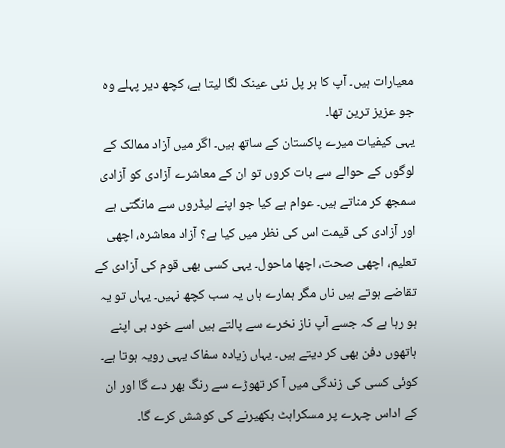معیارات ہیں۔ آپ کا ہر پل نئی عینک لگا لیتا ہے، کچھ دیر پہلے وہ جو عزیز ترین تھا۔
یہی کیفیات میرے پاکستان کے ساتھ ہیں۔ اگر میں آزاد ممالک کے لوگوں کے حوالے سے بات کروں تو ان کے معاشرے آزادی کو آزادی سمجھ کر مناتے ہیں۔ عوام ہے کیا جو اپنے لیڈروں سے مانگتی ہے اور آزادی کی قیمت اس کی نظر میں کیا ہے؟ آزاد معاشرہ، اچھی تعلیم، اچھی صحت، اچھا ماحول۔ یہی کسی بھی قوم کی آزادی کے تقاضے ہوتے ہیں ناں مگر ہمارے ہاں یہ سب کچھ نہیں۔ یہاں تو یہ ہو رہا ہے کہ جسے آپ ناز نخرے سے پالتے ہیں اسے خود ہی اپنے ہاتھوں دفن بھی کر دیتے ہیں۔ یہاں زیادہ سفاک یہی رویہ ہوتا ہے۔ کوئی کسی کی زندگی میں آ کر تھوڑے سے رنگ بھر دے گا اور ان کے اداس چہرے پر مسکراہٹ بکھیرنے کی کوشش کرے گا۔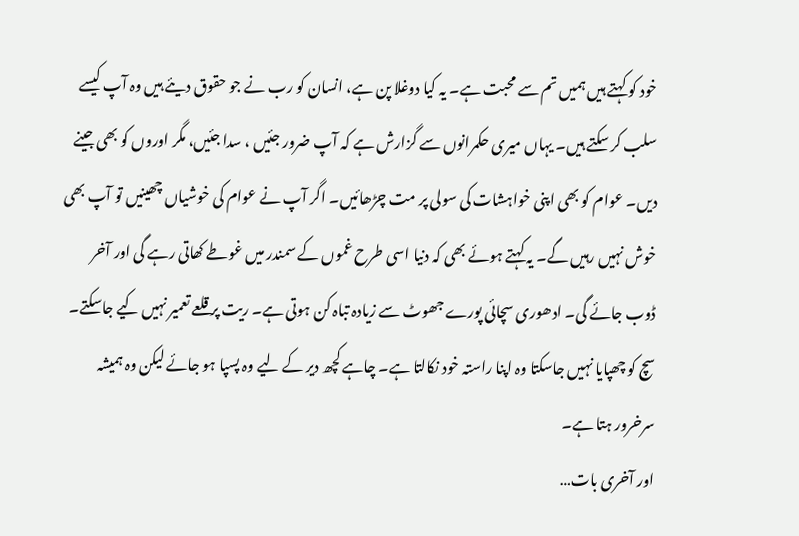خود کو کہتے ہیں ہمیں تم سے محبت ہے۔ یہ کیا دوغلا پن ہے، انسان کو رب نے جو حقوق دیئے ہیں وہ آپ کیسے سلب کر سکتے ہیں۔ یہاں میری حکمرانوں سے گزارش ہے کہ آپ ضرور جئیں ، سدا جئیں، مگر اوروں کو بھی جینے دیں۔ عوام کو بھی اپنی خواہشات کی سولی پر مت چڑھائیں۔ اگر آپ نے عوام کی خوشیاں چھینیں تو آپ بھی خوش نہیں رہیں گے۔ یہ کہتے ہوئے بھی کہ دنیا اسی طرح غموں کے سمندر میں غوطے کھاتی رہے گی اور آخر ڈوب جائے گی۔ ادھوری سچائی پورے جھوٹ سے زیادہ تباہ کن ہوتی ہے۔ ریت پر قلعے تعمیر نہیں کیے جاسکتے۔ سچ کو چھپایا نہیں جاسکتا وہ اپنا راستہ خود نکالتا ہے۔ چاہے کچھ دیر کے لیے وہ پسپا ہو جائے لیکن وہ ہمیشہ سرخرور ہتا ہے۔
اور آخری بات…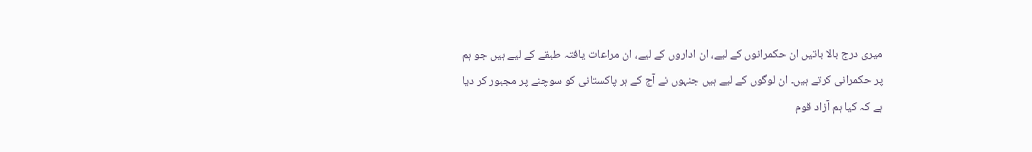میری درج بالا باتیں ان حکمرانوں کے لیے، ان اداروں کے لیے، ان مراعات یافتہ طبقے کے لیے ہیں جو ہم پر حکمرانی کرتے ہیں۔ ان لوگوں کے لیے ہیں جنہوں نے آج کے ہر پاکستانی کو سوچنے پر مجبور کر دیا ہے کہ کیا ہم آزاد قوم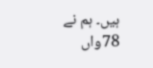ہیں۔ ہم نے 78واں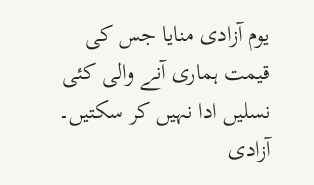یوم آزادی منایا جس کی قیمت ہماری آنے والی کئی نسلیں ادا نہیں کر سکتیں۔ آزادی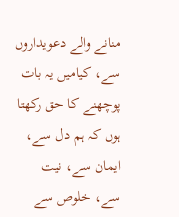منانے والے دعویداروں سے، کیامیں یہ بات پوچھنے کا حق رکھتا ہوں کہ ہم دل سے، ایمان سے، نیت سے، خلوص سے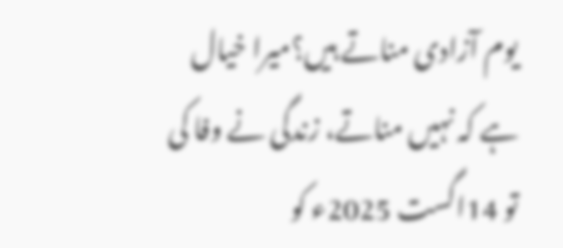یوم آزادی مناتے ہیں؟میرا خیال ہے کہ نہیں مناتے، زندگی نے وفا کی تو 14اگست 2025ء کو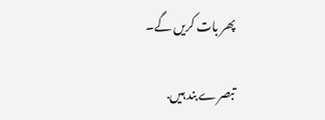پھر بات کریں گے۔

تبصرے بند ہیں.